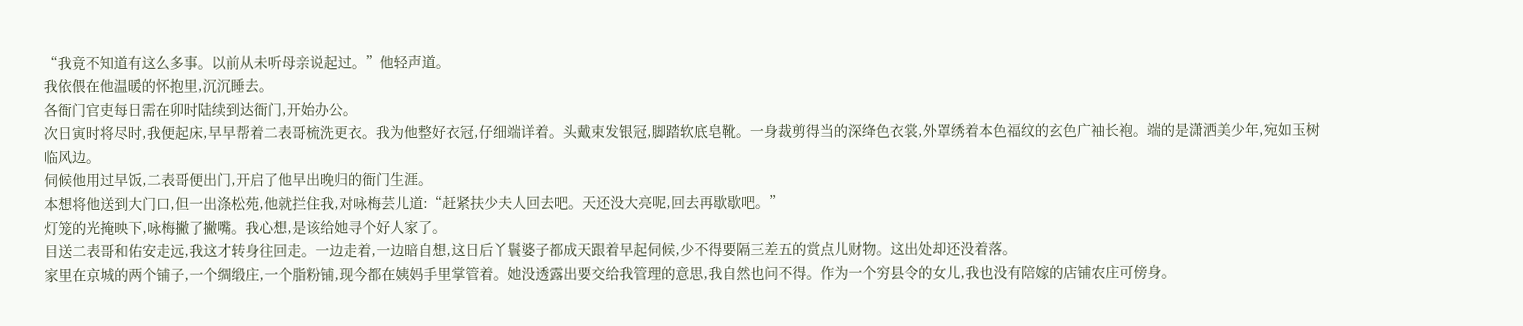“我竟不知道有这么多事。以前从未听母亲说起过。”他轻声道。
我依偎在他温暖的怀抱里,沉沉睡去。
各衙门官吏每日需在卯时陆续到达衙门,开始办公。
次日寅时将尽时,我便起床,早早帮着二表哥梳洗更衣。我为他整好衣冠,仔细端详着。头戴束发银冠,脚踏软底皂靴。一身裁剪得当的深绛色衣裳,外罩绣着本色福纹的玄色广袖长袍。端的是潇洒美少年,宛如玉树临风边。
伺候他用过早饭,二表哥便出门,开启了他早出晚归的衙门生涯。
本想将他送到大门口,但一出涤松苑,他就拦住我,对咏梅芸儿道:“赶紧扶少夫人回去吧。天还没大亮呢,回去再歇歇吧。”
灯笼的光掩映下,咏梅撇了撇嘴。我心想,是该给她寻个好人家了。
目送二表哥和佑安走远,我这才转身往回走。一边走着,一边暗自想,这日后丫鬟婆子都成天跟着早起伺候,少不得要隔三差五的赏点儿财物。这出处却还没着落。
家里在京城的两个铺子,一个绸缎庄,一个脂粉铺,现今都在姨妈手里掌管着。她没透露出要交给我管理的意思,我自然也问不得。作为一个穷县令的女儿,我也没有陪嫁的店铺农庄可傍身。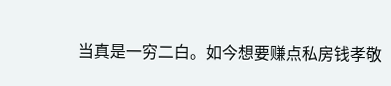当真是一穷二白。如今想要赚点私房钱孝敬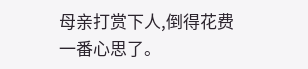母亲打赏下人,倒得花费一番心思了。